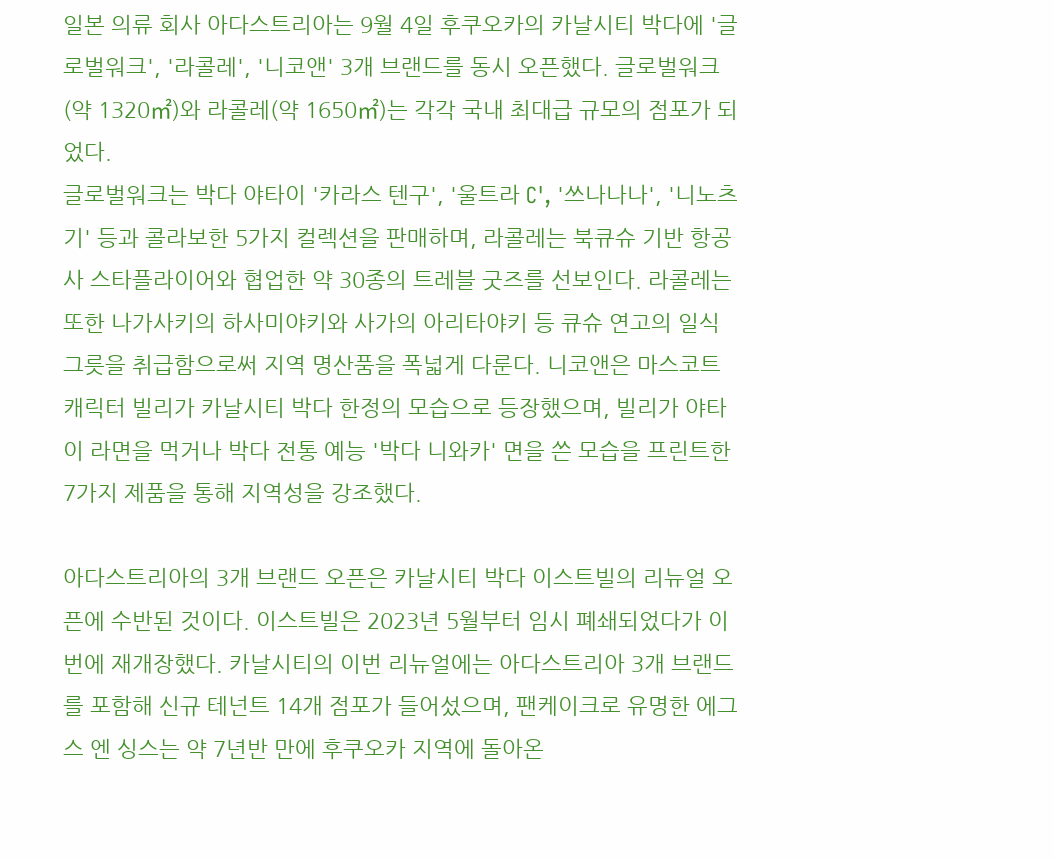일본 의류 회사 아다스트리아는 9월 4일 후쿠오카의 카날시티 박다에 '글로벌워크', '라콜레', '니코앤' 3개 브랜드를 동시 오픈했다. 글로벌워크(약 1320㎡)와 라콜레(약 1650㎡)는 각각 국내 최대급 규모의 점포가 되었다.
글로벌워크는 박다 야타이 '카라스 텐구', '울트라 C', '쓰나나나', '니노츠기' 등과 콜라보한 5가지 컬렉션을 판매하며, 라콜레는 북큐슈 기반 항공사 스타플라이어와 협업한 약 30종의 트레블 굿즈를 선보인다. 라콜레는 또한 나가사키의 하사미야키와 사가의 아리타야키 등 큐슈 연고의 일식 그릇을 취급함으로써 지역 명산품을 폭넓게 다룬다. 니코앤은 마스코트 캐릭터 빌리가 카날시티 박다 한정의 모습으로 등장했으며, 빌리가 야타이 라면을 먹거나 박다 전통 예능 '박다 니와카' 면을 쓴 모습을 프린트한 7가지 제품을 통해 지역성을 강조했다.

아다스트리아의 3개 브랜드 오픈은 카날시티 박다 이스트빌의 리뉴얼 오픈에 수반된 것이다. 이스트빌은 2023년 5월부터 임시 폐쇄되었다가 이번에 재개장했다. 카날시티의 이번 리뉴얼에는 아다스트리아 3개 브랜드를 포함해 신규 테넌트 14개 점포가 들어섰으며, 팬케이크로 유명한 에그스 엔 싱스는 약 7년반 만에 후쿠오카 지역에 돌아온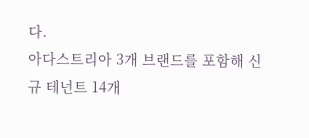다.
아다스트리아 3개 브랜드를 포함해 신규 테넌트 14개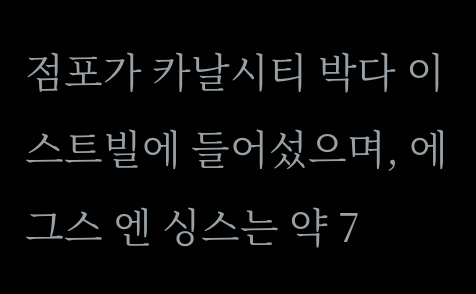점포가 카날시티 박다 이스트빌에 들어섰으며, 에그스 엔 싱스는 약 7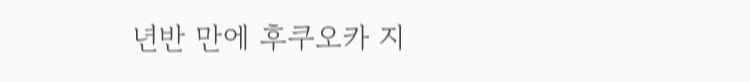년반 만에 후쿠오카 지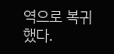역으로 복귀했다.